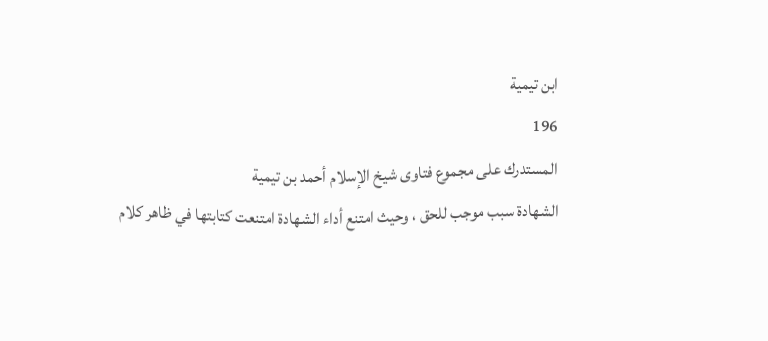ابن تيمية
196
المستدرك على مجموع فتاوى شيخ الإسلام أحمد بن تيمية
الشهادة سبب موجب للحق ، وحيث امتنع أداء الشهادة امتنعت كتابتها في ظاهر كلام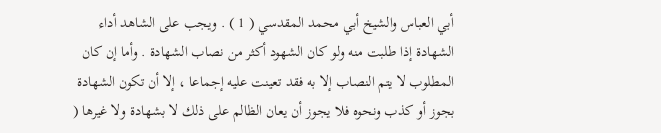أبي العباس والشيخ أبي محمد المقدسي ( 1 ) . ويجب على الشاهد أداء الشهادة إذا طلبت منه ولو كان الشهود أكثر من نصاب الشهادة . وأما إن كان المطلوب لا يتم النصاب إلا به فقد تعينت عليه إجماعا ، إلا أن تكون الشهادة بجوز أو كذب ونحوه فلا يجوز أن يعان الظالم على ذلك لا بشهادة ولا غيرها (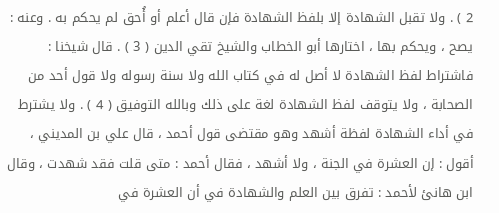2 ) . ولا تقبل الشهادة إلا بلفظ الشهادة فإن قال أعلم أو أُحق لم يحكم به . وعنه : يصح ، ويحكم بها ، اختارها أبو الخطاب والشيخ تقي الدين ( 3 ) . قال شيخنا : فاشتراط لفظ الشهادة لا أصل له في كتاب الله ولا سنة رسوله ولا قول أحد من الصحابة ، ولا يتوقف لفظ الشهادة لغة على ذلك وبالله التوفيق ( 4 ) . ولا يشترط في أداء الشهادة لفظة أشهد وهو مقتضى قول أحمد ، قال علي بن المديني ، أقول : إن العشرة في الجنة ، ولا أشهد ، فقال أحمد : متى قلت فقد شهدت ، وقال ابن هانئ لأحمد : تفرق بين العلم والشهادة في أن العشرة في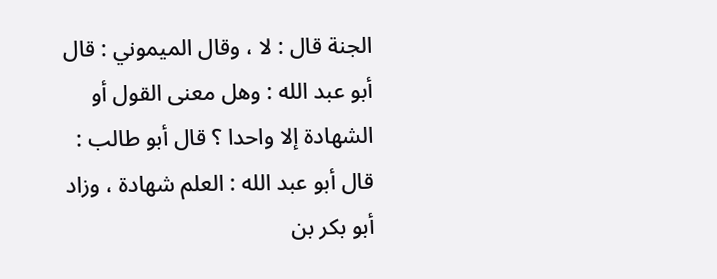الجنة قال : لا ، وقال الميموني : قال أبو عبد الله : وهل معنى القول أو الشهادة إلا واحدا ؟ قال أبو طالب : قال أبو عبد الله : العلم شهادة ، وزاد أبو بكر بن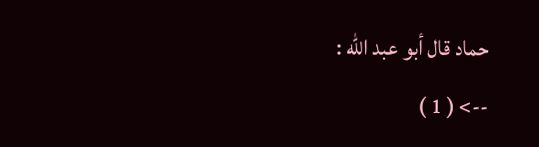حماد قال أبو عبد الله :
--> ( 1 )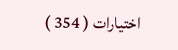اختيارات ( 354 )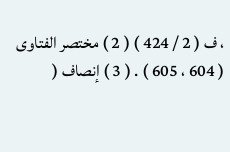، ف ( 2 / 424 ) ( 2 ) مختصر الفتاوى ( 604 ، 605 ) . ( 3 ) إنصاف (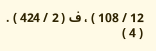12 / 108 ) ، ف ( 2 / 424 ) . ( 4 )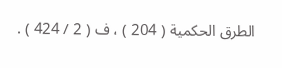الطرق الحكمية ( 204 ) ، ف ( 2 / 424 ) .